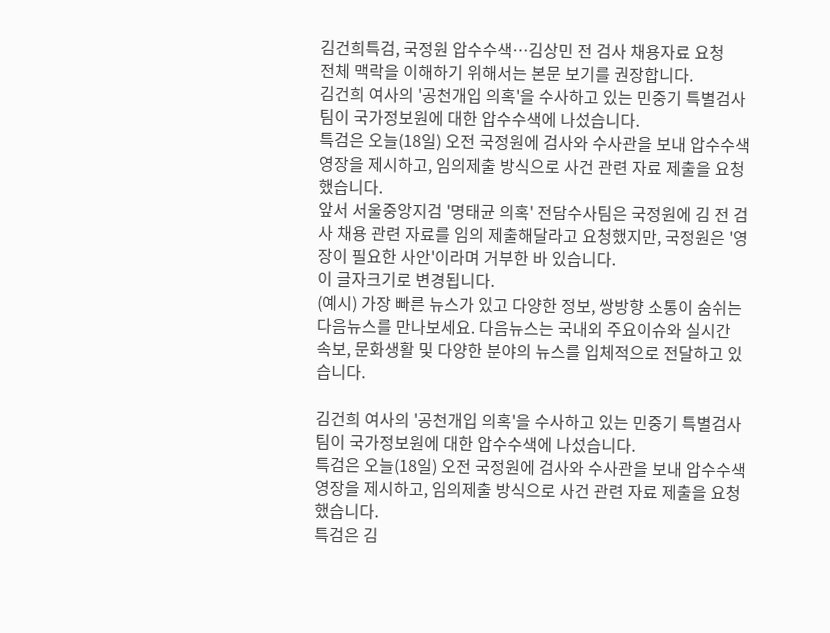김건희특검, 국정원 압수수색…김상민 전 검사 채용자료 요청
전체 맥락을 이해하기 위해서는 본문 보기를 권장합니다.
김건희 여사의 '공천개입 의혹'을 수사하고 있는 민중기 특별검사팀이 국가정보원에 대한 압수수색에 나섰습니다.
특검은 오늘(18일) 오전 국정원에 검사와 수사관을 보내 압수수색 영장을 제시하고, 임의제출 방식으로 사건 관련 자료 제출을 요청했습니다.
앞서 서울중앙지검 '명태균 의혹' 전담수사팀은 국정원에 김 전 검사 채용 관련 자료를 임의 제출해달라고 요청했지만, 국정원은 '영장이 필요한 사안'이라며 거부한 바 있습니다.
이 글자크기로 변경됩니다.
(예시) 가장 빠른 뉴스가 있고 다양한 정보, 쌍방향 소통이 숨쉬는 다음뉴스를 만나보세요. 다음뉴스는 국내외 주요이슈와 실시간 속보, 문화생활 및 다양한 분야의 뉴스를 입체적으로 전달하고 있습니다.

김건희 여사의 '공천개입 의혹'을 수사하고 있는 민중기 특별검사팀이 국가정보원에 대한 압수수색에 나섰습니다.
특검은 오늘(18일) 오전 국정원에 검사와 수사관을 보내 압수수색 영장을 제시하고, 임의제출 방식으로 사건 관련 자료 제출을 요청했습니다.
특검은 김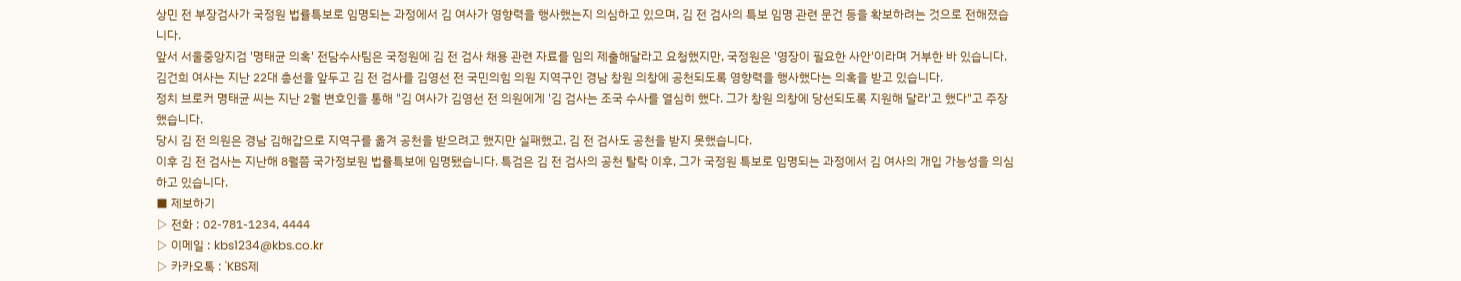상민 전 부장검사가 국정원 법률특보로 임명되는 과정에서 김 여사가 영향력을 행사했는지 의심하고 있으며, 김 전 검사의 특보 임명 관련 문건 등을 확보하려는 것으로 전해졌습니다.
앞서 서울중앙지검 '명태균 의혹' 전담수사팀은 국정원에 김 전 검사 채용 관련 자료를 임의 제출해달라고 요청했지만, 국정원은 '영장이 필요한 사안'이라며 거부한 바 있습니다.
김건희 여사는 지난 22대 총선을 앞두고 김 전 검사를 김영선 전 국민의힘 의원 지역구인 경남 창원 의창에 공천되도록 영향력을 행사했다는 의혹을 받고 있습니다.
정치 브로커 명태균 씨는 지난 2월 변호인을 통해 "김 여사가 김영선 전 의원에게 '김 검사는 조국 수사를 열심히 했다. 그가 창원 의창에 당선되도록 지원해 달라'고 했다"고 주장했습니다.
당시 김 전 의원은 경남 김해갑으로 지역구를 옮겨 공천을 받으려고 했지만 실패했고, 김 전 검사도 공천을 받지 못했습니다.
이후 김 전 검사는 지난해 8월쯤 국가정보원 법률특보에 임명됐습니다. 특검은 김 전 검사의 공천 탈락 이후, 그가 국정원 특보로 임명되는 과정에서 김 여사의 개입 가능성을 의심하고 있습니다.
■ 제보하기
▷ 전화 : 02-781-1234, 4444
▷ 이메일 : kbs1234@kbs.co.kr
▷ 카카오톡 : 'KBS제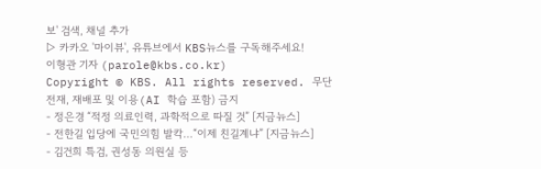보' 검색, 채널 추가
▷ 카카오 '마이뷰', 유튜브에서 KBS뉴스를 구독해주세요!
이형관 기자 (parole@kbs.co.kr)
Copyright © KBS. All rights reserved. 무단 전재, 재배포 및 이용(AI 학습 포함) 금지
- 정은경 “적정 의료인력, 과학적으로 따질 것” [지금뉴스]
- 전한길 입당에 국민의힘 발칵…“이제 친길계냐” [지금뉴스]
- 김건희 특검, 권성동 의원실 등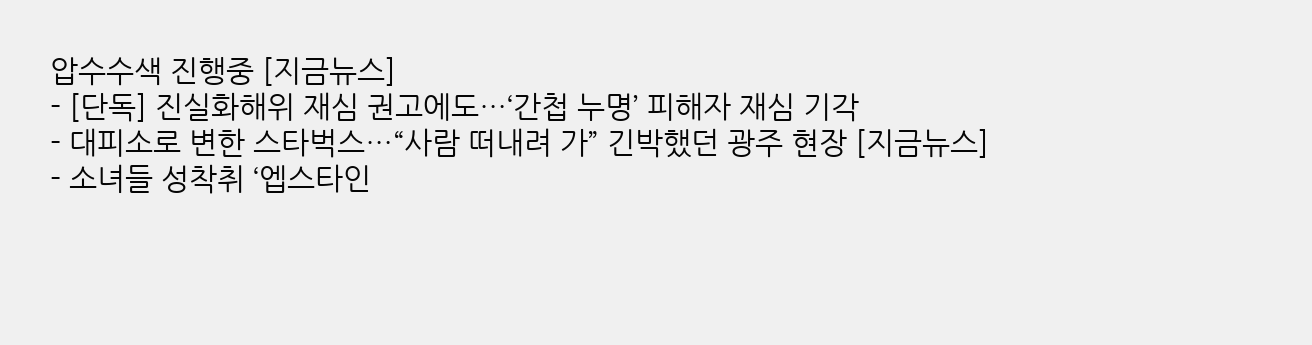압수수색 진행중 [지금뉴스]
- [단독] 진실화해위 재심 권고에도…‘간첩 누명’ 피해자 재심 기각
- 대피소로 변한 스타벅스…“사람 떠내려 가” 긴박했던 광주 현장 [지금뉴스]
- 소녀들 성착취 ‘엡스타인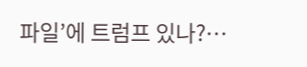파일’에 트럼프 있나?…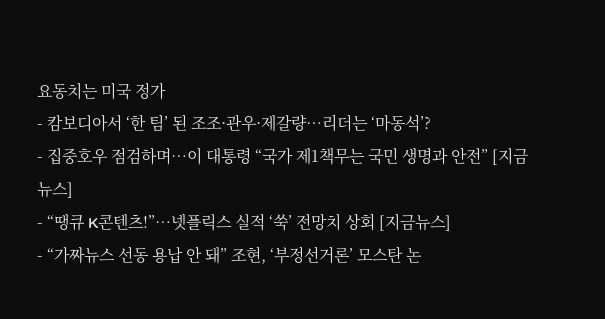요동치는 미국 정가
- 캄보디아서 ‘한 팀’ 된 조조·관우·제갈량…리더는 ‘마동석’?
- 집중호우 점검하며…이 대통령 “국가 제1책무는 국민 생명과 안전” [지금뉴스]
- “땡큐 K콘텐츠!”…넷플릭스 실적 ‘쑥’ 전망치 상회 [지금뉴스]
- “가짜뉴스 선동 용납 안 돼” 조현, ‘부정선거론’ 모스탄 논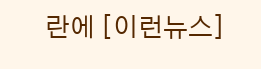란에 [이런뉴스]